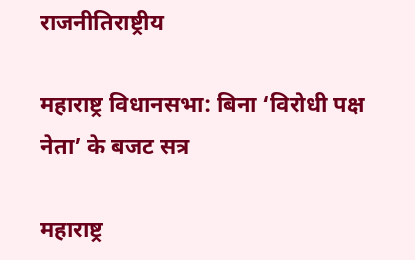राजनीतिराष्ट्रीय

महाराष्ट्र विधानसभा: बिना ‘विरोधी पक्ष नेता’ के बजट सत्र

महाराष्ट्र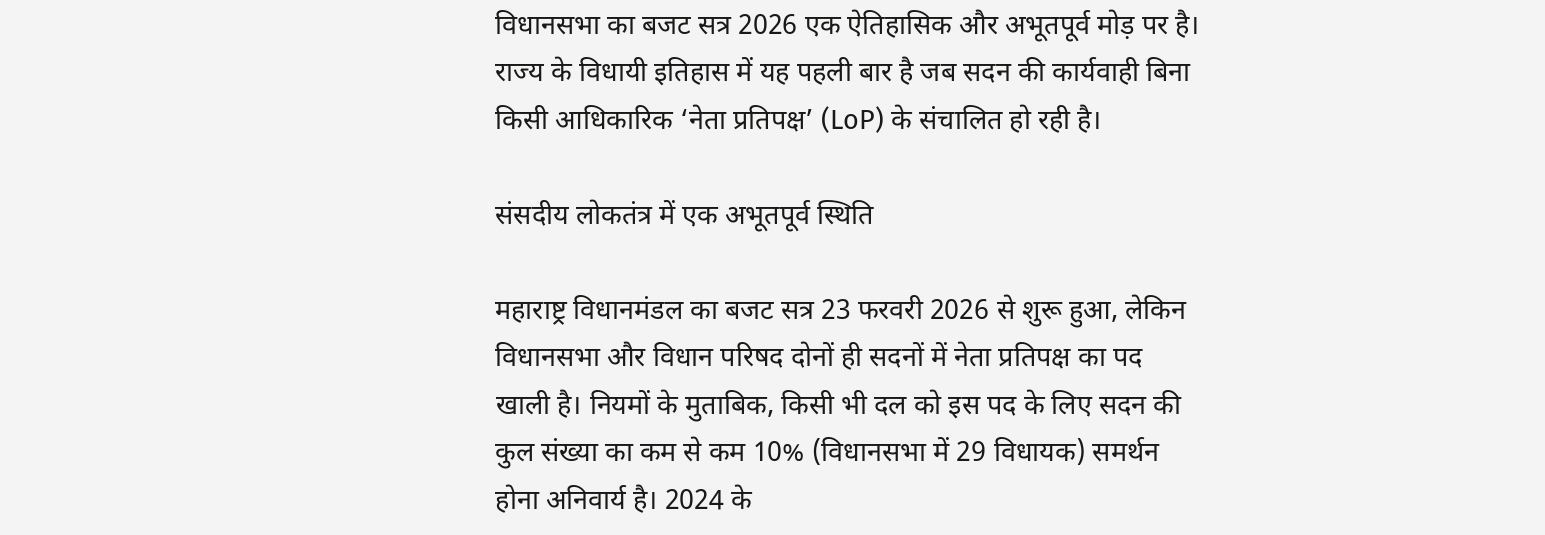विधानसभा का बजट सत्र 2026 एक ऐतिहासिक और अभूतपूर्व मोड़ पर है। राज्य के विधायी इतिहास में यह पहली बार है जब सदन की कार्यवाही बिना किसी आधिकारिक ‘नेता प्रतिपक्ष’ (LoP) के संचालित हो रही है।

संसदीय लोकतंत्र में एक अभूतपूर्व स्थिति

महाराष्ट्र विधानमंडल का बजट सत्र 23 फरवरी 2026 से शुरू हुआ, लेकिन विधानसभा और विधान परिषद दोनों ही सदनों में नेता प्रतिपक्ष का पद खाली है। नियमों के मुताबिक, किसी भी दल को इस पद के लिए सदन की कुल संख्या का कम से कम 10% (विधानसभा में 29 विधायक) समर्थन होना अनिवार्य है। 2024 के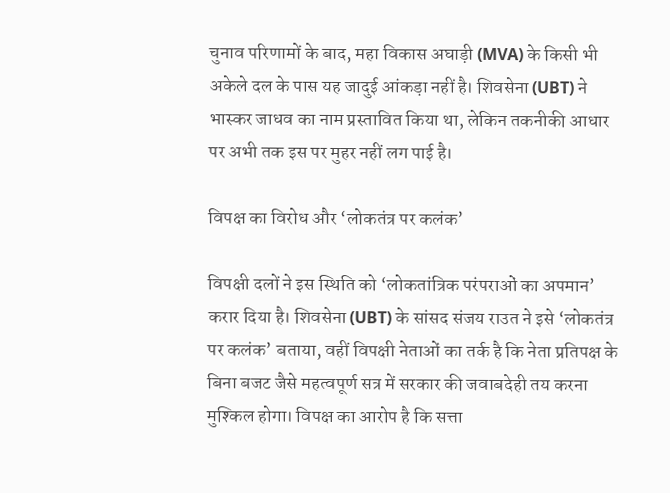चुनाव परिणामों के बाद, महा विकास अघाड़ी (MVA) के किसी भी अकेले दल के पास यह जादुई आंकड़ा नहीं है। शिवसेना (UBT) ने भास्कर जाधव का नाम प्रस्तावित किया था, लेकिन तकनीकी आधार पर अभी तक इस पर मुहर नहीं लग पाई है।

विपक्ष का विरोध और ‘लोकतंत्र पर कलंक’

विपक्षी दलों ने इस स्थिति को ‘लोकतांत्रिक परंपराओं का अपमान’ करार दिया है। शिवसेना (UBT) के सांसद संजय राउत ने इसे ‘लोकतंत्र पर कलंक’ बताया, वहीं विपक्षी नेताओं का तर्क है कि नेता प्रतिपक्ष के बिना बजट जैसे महत्वपूर्ण सत्र में सरकार की जवाबदेही तय करना मुश्किल होगा। विपक्ष का आरोप है कि सत्ता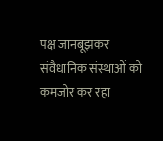पक्ष जानबूझकर संवैधानिक संस्थाओं को कमजोर कर रहा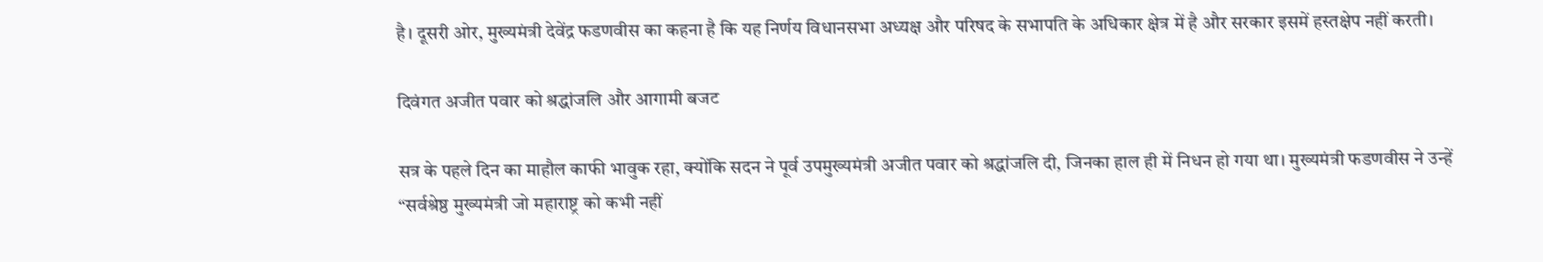है। दूसरी ओर, मुख्यमंत्री देवेंद्र फडणवीस का कहना है कि यह निर्णय विधानसभा अध्यक्ष और परिषद के सभापति के अधिकार क्षेत्र में है और सरकार इसमें हस्तक्षेप नहीं करती।

दिवंगत अजीत पवार को श्रद्धांजलि और आगामी बजट

सत्र के पहले दिन का माहौल काफी भावुक रहा, क्योंकि सदन ने पूर्व उपमुख्यमंत्री अजीत पवार को श्रद्धांजलि दी, जिनका हाल ही में निधन हो गया था। मुख्यमंत्री फडणवीस ने उन्हें “सर्वश्रेष्ठ मुख्यमंत्री जो महाराष्ट्र को कभी नहीं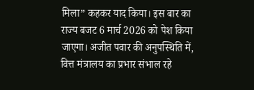मिला” कहकर याद किया। इस बार का राज्य बजट 6 मार्च 2026 को पेश किया जाएगा। अजीत पवार की अनुपस्थिति में, वित्त मंत्रालय का प्रभार संभाल रहे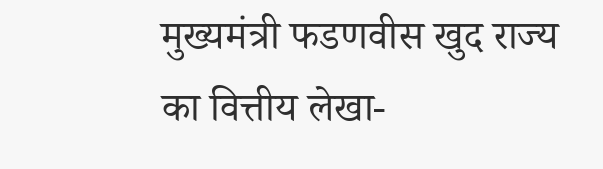मुख्यमंत्री फडणवीस खुद राज्य का वित्तीय लेखा-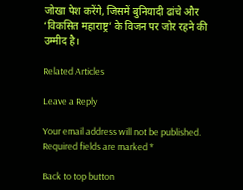जोखा पेश करेंगे, जिसमें बुनियादी ढांचे और ‘विकसित महाराष्ट्र’ के विजन पर जोर रहने की उम्मीद है।

Related Articles

Leave a Reply

Your email address will not be published. Required fields are marked *

Back to top button